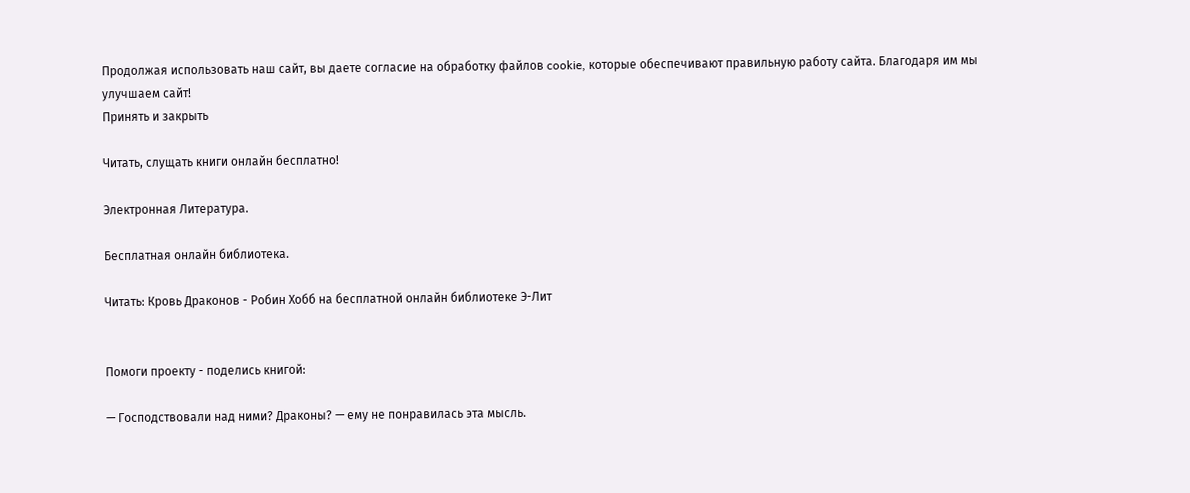Продолжая использовать наш сайт, вы даете согласие на обработку файлов cookie, которые обеспечивают правильную работу сайта. Благодаря им мы улучшаем сайт!
Принять и закрыть

Читать, слущать книги онлайн бесплатно!

Электронная Литература.

Бесплатная онлайн библиотека.

Читать: Кровь Драконов - Робин Хобб на бесплатной онлайн библиотеке Э-Лит


Помоги проекту - поделись книгой:

— Господствовали над ними? Драконы? — ему не понравилась эта мысль.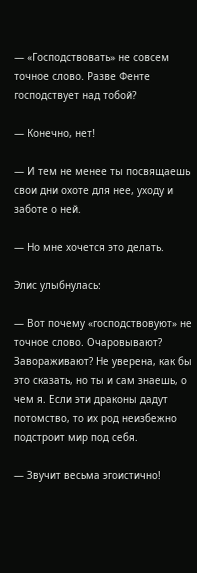— «Господствовать» не совсем точное слово. Разве Фенте господствует над тобой?

— Конечно, нет!

— И тем не менее ты посвящаешь свои дни охоте для нее, уходу и заботе о ней.

— Но мне хочется это делать.

Элис улыбнулась:

— Вот почему «господствовуют» не точное слово. Очаровывают? Завораживают? Не уверена, как бы это сказать, но ты и сам знаешь, о чем я. Если эти драконы дадут потомство, то их род неизбежно подстроит мир под себя.

— Звучит весьма эгоистично!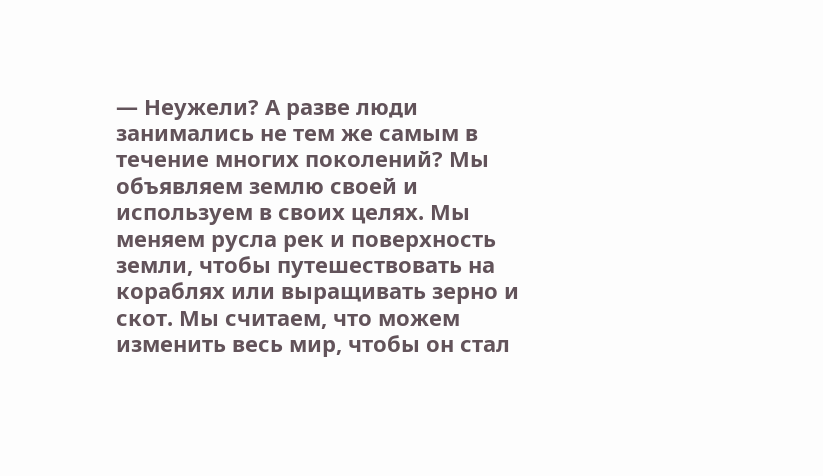— Неужели? А разве люди занимались не тем же самым в течение многих поколений? Мы объявляем землю своей и используем в своих целях. Мы меняем русла рек и поверхность земли, чтобы путешествовать на кораблях или выращивать зерно и скот. Мы считаем, что можем изменить весь мир, чтобы он стал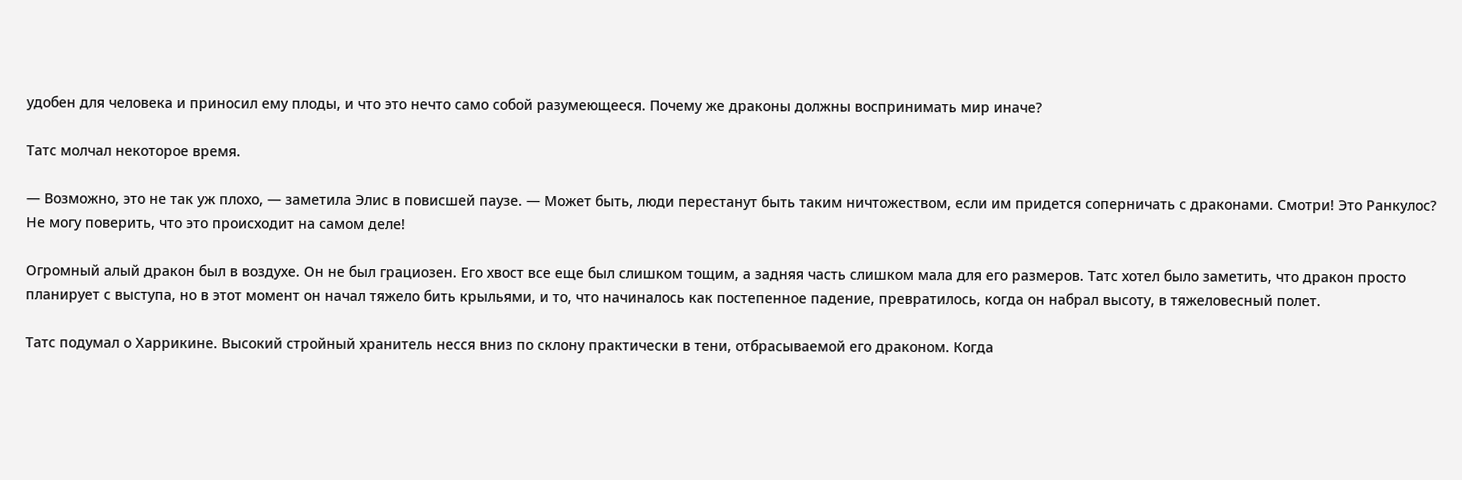удобен для человека и приносил ему плоды, и что это нечто само собой разумеющееся. Почему же драконы должны воспринимать мир иначе?

Татс молчал некоторое время.

— Возможно, это не так уж плохо, — заметила Элис в повисшей паузе. — Может быть, люди перестанут быть таким ничтожеством, если им придется соперничать с драконами. Смотри! Это Ранкулос? Не могу поверить, что это происходит на самом деле!

Огромный алый дракон был в воздухе. Он не был грациозен. Его хвост все еще был слишком тощим, а задняя часть слишком мала для его размеров. Татс хотел было заметить, что дракон просто планирует с выступа, но в этот момент он начал тяжело бить крыльями, и то, что начиналось как постепенное падение, превратилось, когда он набрал высоту, в тяжеловесный полет.

Татс подумал о Харрикине. Высокий стройный хранитель несся вниз по склону практически в тени, отбрасываемой его драконом. Когда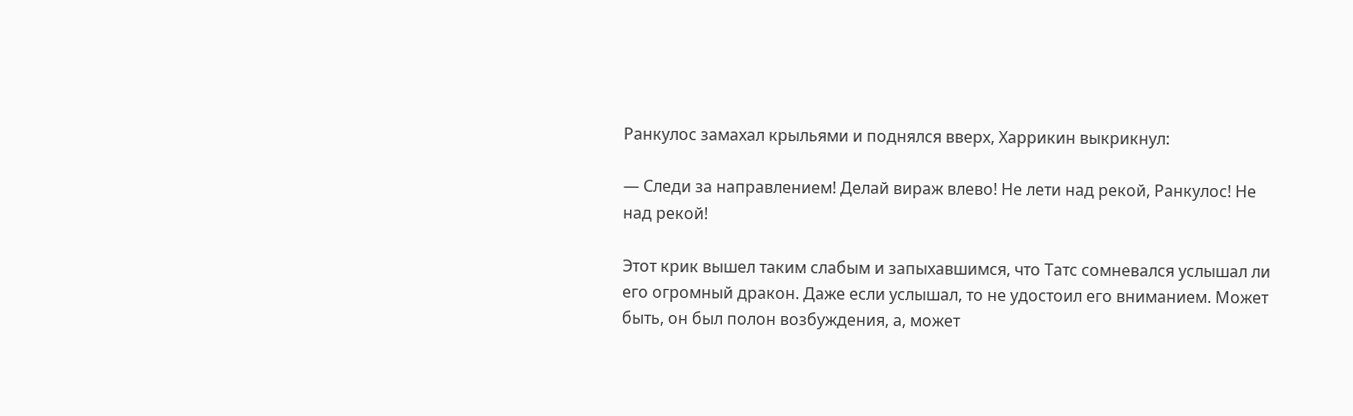Ранкулос замахал крыльями и поднялся вверх, Харрикин выкрикнул:

— Следи за направлением! Делай вираж влево! Не лети над рекой, Ранкулос! Не над рекой!

Этот крик вышел таким слабым и запыхавшимся, что Татс сомневался услышал ли его огромный дракон. Даже если услышал, то не удостоил его вниманием. Может быть, он был полон возбуждения, а, может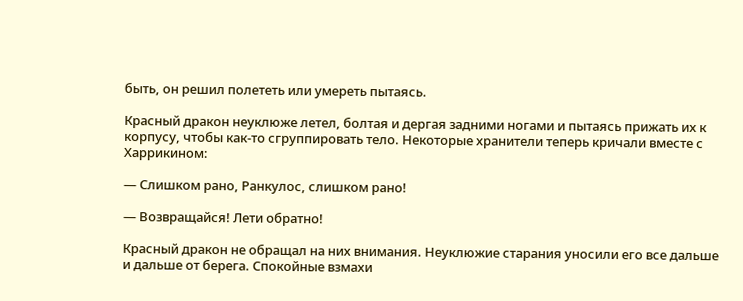быть, он решил полететь или умереть пытаясь.

Красный дракон неуклюже летел, болтая и дергая задними ногами и пытаясь прижать их к корпусу, чтобы как-то сгруппировать тело. Некоторые хранители теперь кричали вместе с Харрикином:

— Слишком рано, Ранкулос, слишком рано!

— Возвращайся! Лети обратно!

Красный дракон не обращал на них внимания. Неуклюжие старания уносили его все дальше и дальше от берега. Спокойные взмахи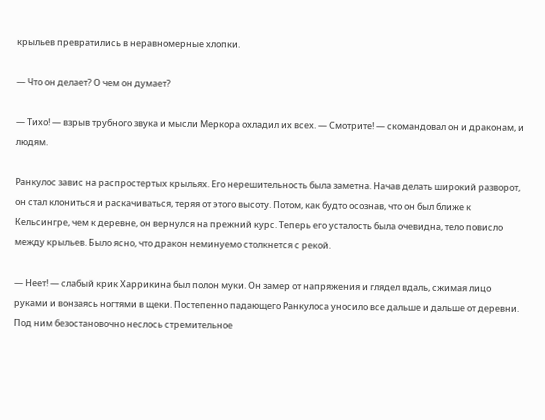крыльев превратились в неравномерные хлопки.

— Что он делает? О чем он думает?

— Тихо! — взрыв трубного звука и мысли Меркора охладил их всех. — Смотрите! — скомандовал он и драконам, и людям.

Ранкулос завис на распростертых крыльях. Его нерешительность была заметна. Начав делать широкий разворот, он стал клониться и раскачиваться, теряя от этого высоту. Потом, как будто осознав, что он был ближе к Кельсингре, чем к деревне, он вернулся на прежний курс. Теперь его усталость была очевидна, тело повисло между крыльев. Было ясно, что дракон неминуемо столкнется с рекой.

— Неет! — слабый крик Харрикина был полон муки. Он замер от напряжения и глядел вдаль, сжимая лицо руками и вонзаясь ногтями в щеки. Постепенно падающего Ранкулоса уносило все дальше и дальше от деревни. Под ним безостановочно неслось стремительное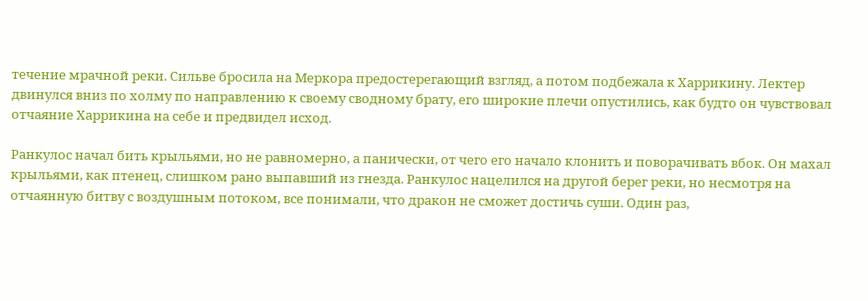течение мрачной реки. Сильве бросила на Меркора предостерегающий взгляд, а потом подбежала к Харрикину. Лектер двинулся вниз по холму по направлению к своему сводному брату, его широкие плечи опустились, как будто он чувствовал отчаяние Харрикина на себе и предвидел исход.

Ранкулос начал бить крыльями, но не равномерно, а панически, от чего его начало клонить и поворачивать вбок. Он махал крыльями, как птенец, слишком рано выпавший из гнезда. Ранкулос нацелился на другой берег реки, но несмотря на отчаянную битву с воздушным потоком, все понимали, что дракон не сможет достичь суши. Один раз,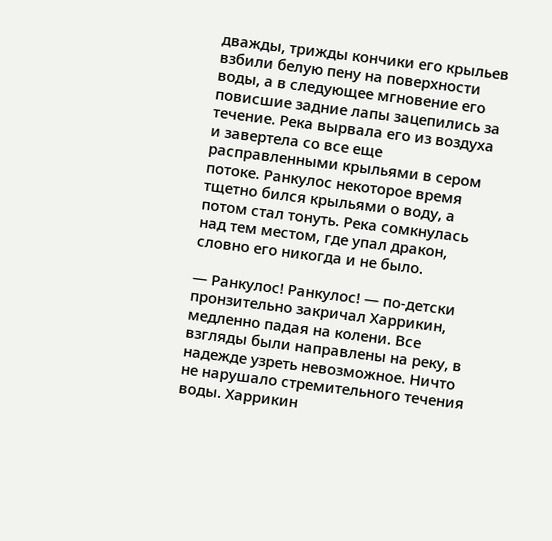дважды, трижды кончики его крыльев взбили белую пену на поверхности воды, а в следующее мгновение его повисшие задние лапы зацепились за течение. Река вырвала его из воздуха и завертела со все еще расправленными крыльями в сером потоке. Ранкулос некоторое время тщетно бился крыльями о воду, а потом стал тонуть. Река сомкнулась над тем местом, где упал дракон, словно его никогда и не было.

— Ранкулос! Ранкулос! — по-детски пронзительно закричал Харрикин, медленно падая на колени. Все взгляды были направлены на реку, в надежде узреть невозможное. Ничто не нарушало стремительного течения воды. Харрикин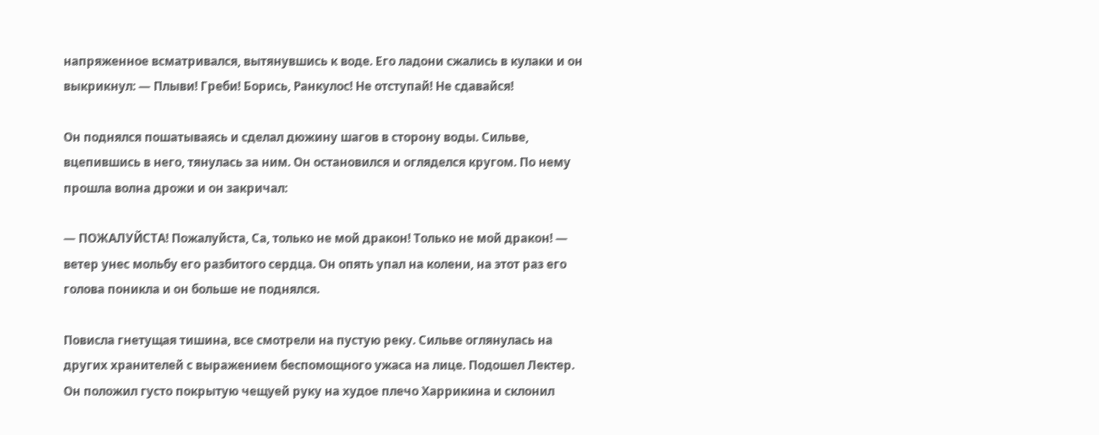напряженное всматривался, вытянувшись к воде. Его ладони сжались в кулаки и он выкрикнул: — Плыви! Греби! Борись, Ранкулос! Не отступай! Не сдавайся!

Он поднялся пошатываясь и сделал дюжину шагов в сторону воды. Сильве, вцепившись в него, тянулась за ним. Он остановился и огляделся кругом. По нему прошла волна дрожи и он закричал:

— ПОЖАЛУЙСТА! Пожалуйста, Са, только не мой дракон! Только не мой дракон! — ветер унес мольбу его разбитого сердца. Он опять упал на колени, на этот раз его голова поникла и он больше не поднялся.

Повисла гнетущая тишина, все смотрели на пустую реку. Сильве оглянулась на других хранителей с выражением беспомощного ужаса на лице. Подошел Лектер. Он положил густо покрытую чещуей руку на худое плечо Харрикина и склонил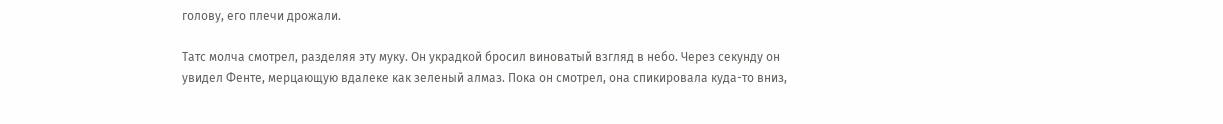голову, его плечи дрожали.

Татс молча смотрел, разделяя эту муку. Он украдкой бросил виноватый взгляд в небо. Через секунду он увидел Фенте, мерцающую вдалеке как зеленый алмаз. Пока он смотрел, она спикировала куда-то вниз,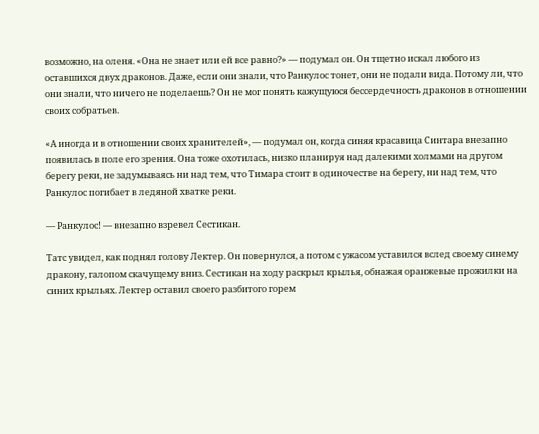возможно, на оленя. «Она не знает или ей все равно?» — подумал он. Он тщетно искал любого из оставшихся двух драконов. Даже, если они знали, что Ранкулос тонет, они не подали вида. Потому ли, что они знали, что ничего не поделаешь? Он не мог понять кажущуюся бессердечность драконов в отношении своих собратьев.

«А иногда и в отношении своих хранителей», — подумал он, когда синяя красавица Синтара внезапно появилась в поле его зрения. Она тоже охотилась, низко планируя над далекими холмами на другом берегу реки, не задумываясь ни над тем, что Тимара стоит в одиночестве на берегу, ни над тем, что Ранкулос погибает в ледяной хватке реки.

— Ранкулос! — внезапно взревел Сестикан.

Татс увидел, как поднял голову Лектер. Он повернулся, а потом с ужасом уставился вслед своему синему дракону, галопом скачущему вниз. Сестикан на ходу раскрыл крылья, обнажая оранжевые прожилки на синих крыльях. Лектер оставил своего разбитого горем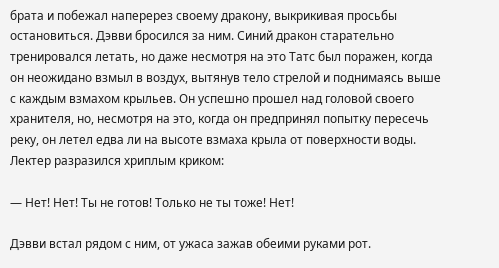брата и побежал наперерез своему дракону, выкрикивая просьбы остановиться. Дэвви бросился за ним. Синий дракон старательно тренировался летать, но даже несмотря на это Татс был поражен, когда он неожидано взмыл в воздух, вытянув тело стрелой и поднимаясь выше с каждым взмахом крыльев. Он успешно прошел над головой своего хранителя, но, несмотря на это, когда он предпринял попытку пересечь реку, он летел едва ли на высоте взмаха крыла от поверхности воды. Лектер разразился хриплым криком:

— Нет! Нет! Ты не готов! Только не ты тоже! Нет!

Дэвви встал рядом с ним, от ужаса зажав обеими руками рот.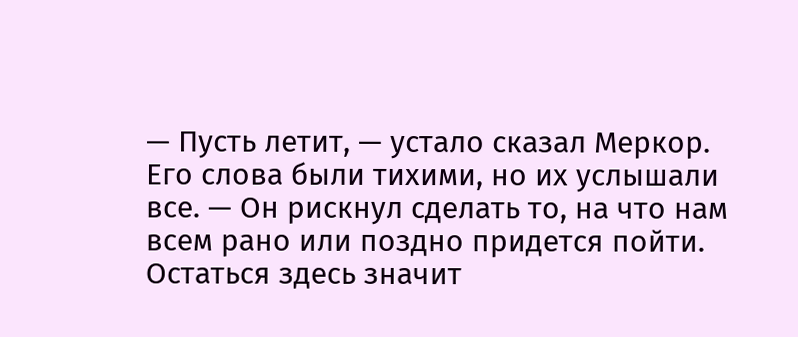— Пусть летит, — устало сказал Меркор. Его слова были тихими, но их услышали все. — Он рискнул сделать то, на что нам всем рано или поздно придется пойти. Остаться здесь значит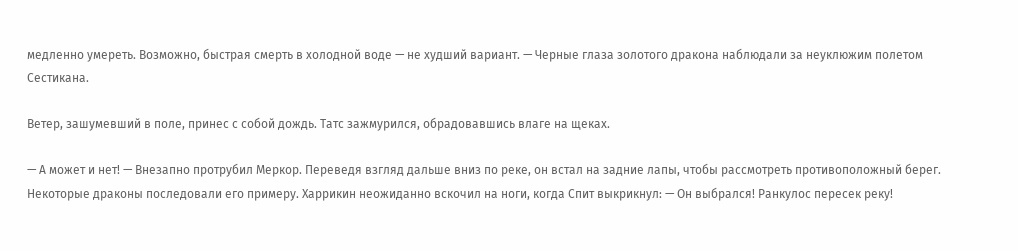медленно умереть. Возможно, быстрая смерть в холодной воде — не худший вариант. — Черные глаза золотого дракона наблюдали за неуклюжим полетом Сестикана.

Ветер, зашумевший в поле, принес с собой дождь. Татс зажмурился, обрадовавшись влаге на щеках.

— А может и нет! — Внезапно протрубил Меркор. Переведя взгляд дальше вниз по реке, он встал на задние лапы, чтобы рассмотреть противоположный берег. Некоторые драконы последовали его примеру. Харрикин неожиданно вскочил на ноги, когда Спит выкрикнул: — Он выбрался! Ранкулос пересек реку!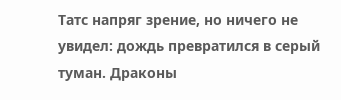Татс напряг зрение, но ничего не увидел: дождь превратился в серый туман. Драконы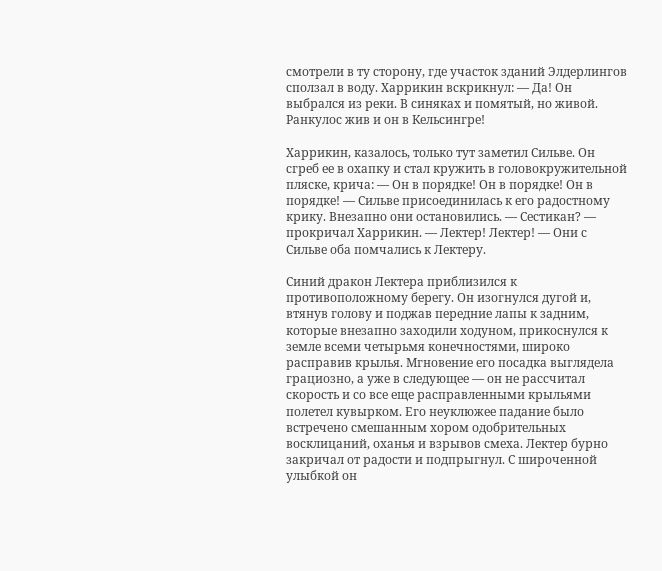смотрели в ту сторону, где участок зданий Элдерлингов сползал в воду. Харрикин вскрикнул: — Да! Он выбрался из реки. В синяках и помятый, но живой. Ранкулос жив и он в Кельсингре!

Харрикин, казалось, только тут заметил Сильве. Он сгреб ее в охапку и стал кружить в головокружительной пляске, крича: — Он в порядке! Он в порядке! Он в порядке! — Сильве присоединилась к его радостному крику. Внезапно они остановились. — Сестикан? — прокричал Харрикин. — Лектер! Лектер! — Они с Сильве оба помчались к Лектеру.

Синий дракон Лектера приблизился к противоположному берегу. Он изогнулся дугой и, втянув голову и поджав передние лапы к задним, которые внезапно заходили ходуном, прикоснулся к земле всеми четырьмя конечностями, широко расправив крылья. Мгновение его посадка выглядела грациозно, а уже в следующее — он не рассчитал скорость и со все еще расправленными крыльями полетел кувырком. Его неуклюжее падание было встречено смешанным хором одобрительных восклицаний, оханья и взрывов смеха. Лектер бурно закричал от радости и подпрыгнул. С широченной улыбкой он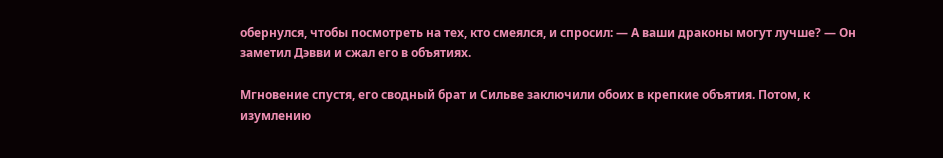обернулся, чтобы посмотреть на тех, кто смеялся, и спросил: — А ваши драконы могут лучше? — Он заметил Дэвви и сжал его в объятиях.

Мгновение спустя, его сводный брат и Сильве заключили обоих в крепкие объятия. Потом, к изумлению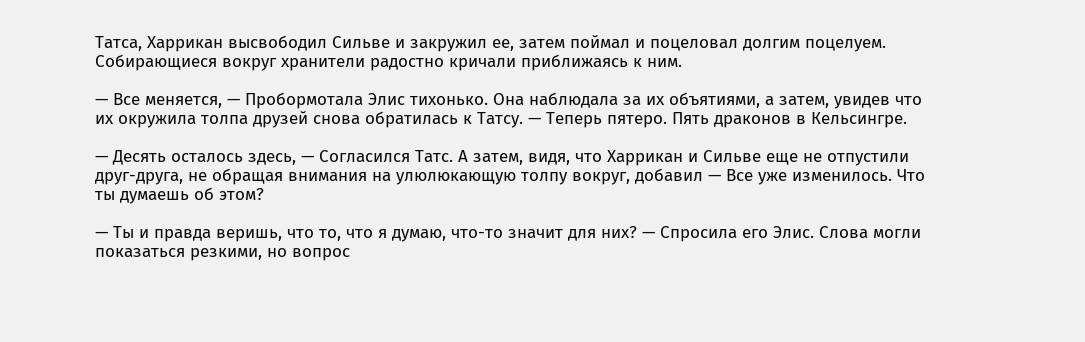Татса, Харрикан высвободил Сильве и закружил ее, затем поймал и поцеловал долгим поцелуем. Собирающиеся вокруг хранители радостно кричали приближаясь к ним.

— Все меняется, — Пробормотала Элис тихонько. Она наблюдала за их объятиями, а затем, увидев что их окружила толпа друзей снова обратилась к Татсу. — Теперь пятеро. Пять драконов в Кельсингре.

— Десять осталось здесь, — Согласился Татс. А затем, видя, что Харрикан и Сильве еще не отпустили друг-друга, не обращая внимания на улюлюкающую толпу вокруг, добавил — Все уже изменилось. Что ты думаешь об этом?

— Ты и правда веришь, что то, что я думаю, что-то значит для них? — Спросила его Элис. Слова могли показаться резкими, но вопрос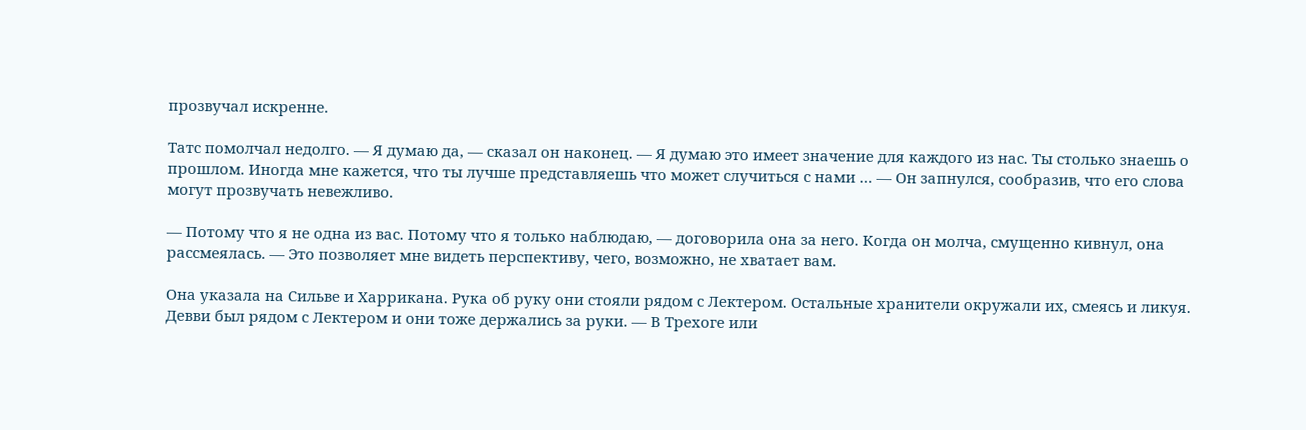прозвучал искренне.

Татс помолчал недолго. — Я думаю да, — сказал он наконец. — Я думаю это имеет значение для каждого из нас. Ты столько знаешь о прошлом. Иногда мне кажется, что ты лучше представляешь что может случиться с нами … — Он запнулся, сообразив, что его слова могут прозвучать невежливо.

— Потому что я не одна из вас. Потому что я только наблюдаю, — договорила она за него. Когда он молча, смущенно кивнул, она рассмеялась. — Это позволяет мне видеть перспективу, чего, возможно, не хватает вам.

Она указала на Сильве и Харрикана. Рука об руку они стояли рядом с Лектером. Остальные хранители окружали их, смеясь и ликуя. Девви был рядом с Лектером и они тоже держались за руки. — В Трехоге или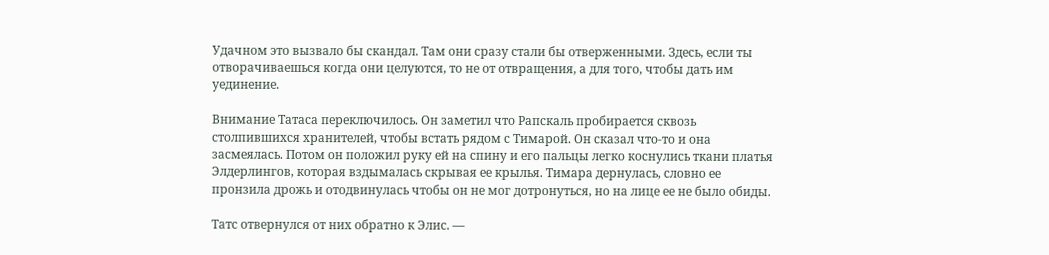Удачном это вызвало бы скандал. Там они сразу стали бы отверженными. Здесь, если ты отворачиваешься когда они целуются, то не от отвращения, а для того, чтобы дать им уединение.

Внимание Татаса переключилось. Он заметил что Рапскаль пробирается сквозь столпившихся хранителей, чтобы встать рядом с Тимарой. Он сказал что-то и она засмеялась. Потом он положил руку ей на спину и его пальцы легко коснулись ткани платья Элдерлингов, которая вздымалась скрывая ее крылья. Тимара дернулась, словно ее пронзила дрожь и отодвинулась чтобы он не мог дотронуться, но на лице ее не было обиды.

Татс отвернулся от них обратно к Элис. —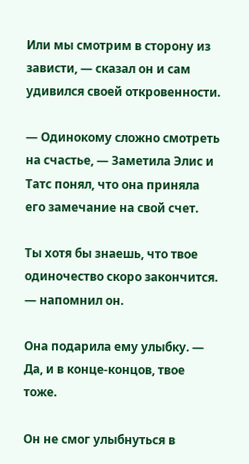Или мы смотрим в сторону из зависти, — сказал он и сам удивился своей откровенности.

— Одинокому сложно смотреть на счастье, — Заметила Элис и Татс понял, что она приняла его замечание на свой счет.

Ты хотя бы знаешь, что твое одиночество скоро закончится. — напомнил он.

Она подарила ему улыбку. — Да, и в конце-концов, твое тоже.

Он не смог улыбнуться в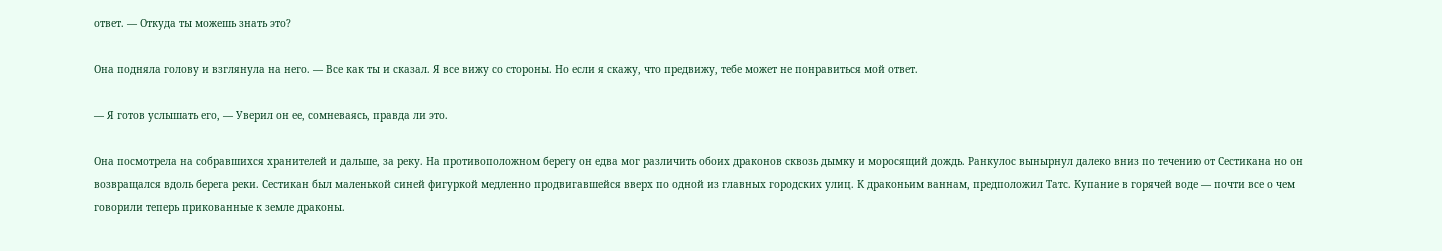ответ. — Откуда ты можешь знать это?

Она подняла голову и взглянула на него. — Все как ты и сказал. Я все вижу со стороны. Но если я скажу, что предвижу, тебе может не понравиться мой ответ.

— Я готов услышать его, — Уверил он ее, сомневаясь, правда ли это.

Она посмотрела на собравшихся хранителей и дальше, за реку. На противоположном берегу он едва мог различить обоих драконов сквозь дымку и моросящий дождь. Ранкулос вынырнул далеко вниз по течению от Сестикана но он возвращался вдоль берега реки. Сестикан был маленькой синей фигуркой медленно продвигавшейся вверх по одной из главных городских улиц. К драконьим ваннам, предположил Татс. Купание в горячей воде — почти все о чем говорили теперь прикованные к земле драконы.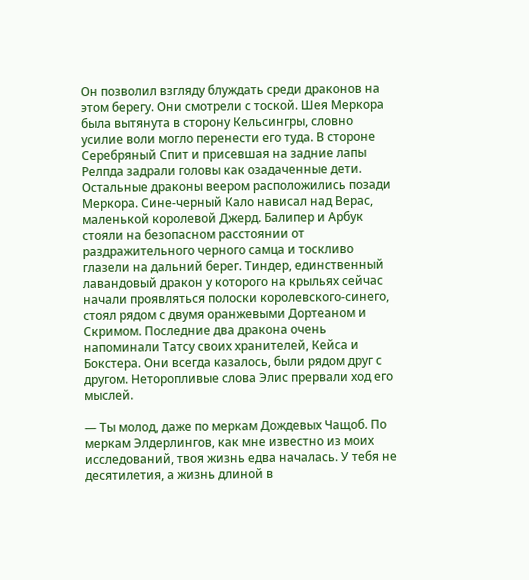Он позволил взгляду блуждать среди драконов на этом берегу. Они смотрели с тоской. Шея Меркора была вытянута в сторону Кельсингры, словно усилие воли могло перенести его туда. В стороне Серебряный Спит и присевшая на задние лапы Релпда задрали головы как озадаченные дети. Остальные драконы веером расположились позади Меркора. Сине-черный Кало нависал над Верас, маленькой королевой Джерд. Балипер и Арбук стояли на безопасном расстоянии от раздражительного черного самца и тоскливо глазели на дальний берег. Тиндер, единственный лавандовый дракон у которого на крыльях сейчас начали проявляться полоски королевского-синего, стоял рядом с двумя оранжевыми Дортеаном и Скримом. Последние два дракона очень напоминали Татсу своих хранителей, Кейса и Бокстера. Они всегда казалось, были рядом друг с другом. Неторопливые слова Элис прервали ход его мыслей.

— Ты молод, даже по меркам Дождевых Чащоб. По меркам Элдерлингов, как мне известно из моих исследований, твоя жизнь едва началась. У тебя не десятилетия, а жизнь длиной в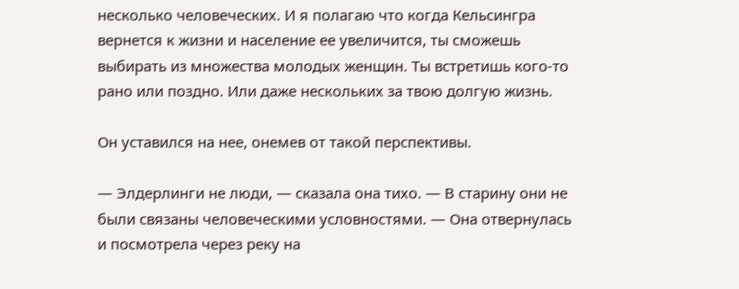несколько человеческих. И я полагаю что когда Кельсингра вернется к жизни и население ее увеличится, ты сможешь выбирать из множества молодых женщин. Ты встретишь кого-то рано или поздно. Или даже нескольких за твою долгую жизнь.

Он уставился на нее, онемев от такой перспективы.

— Элдерлинги не люди, — сказала она тихо. — В старину они не были связаны человеческими условностями. — Она отвернулась и посмотрела через реку на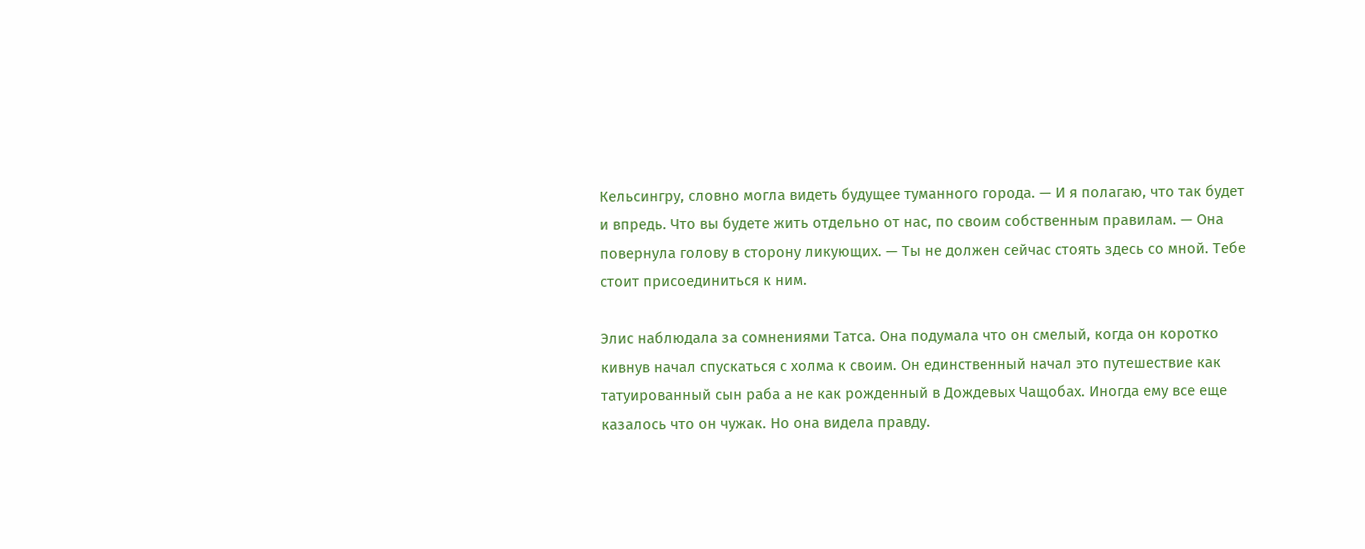Кельсингру, словно могла видеть будущее туманного города. — И я полагаю, что так будет и впредь. Что вы будете жить отдельно от нас, по своим собственным правилам. — Она повернула голову в сторону ликующих. — Ты не должен сейчас стоять здесь со мной. Тебе стоит присоединиться к ним.

Элис наблюдала за сомнениями Татса. Она подумала что он смелый, когда он коротко кивнув начал спускаться с холма к своим. Он единственный начал это путешествие как татуированный сын раба а не как рожденный в Дождевых Чащобах. Иногда ему все еще казалось что он чужак. Но она видела правду.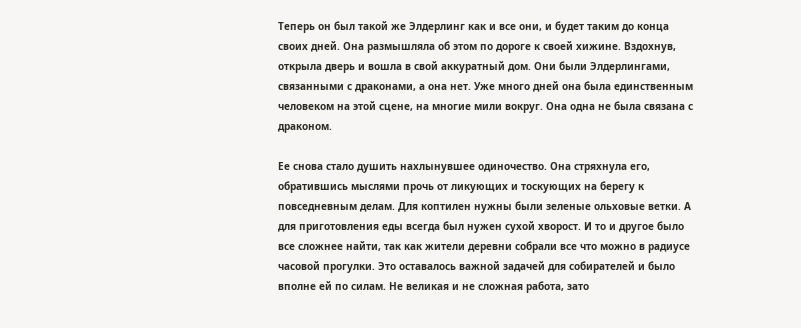Теперь он был такой же Элдерлинг как и все они, и будет таким до конца своих дней. Она размышляла об этом по дороге к своей хижине. Вздохнув, открыла дверь и вошла в свой аккуратный дом. Они были Элдерлингами, связанными с драконами, а она нет. Уже много дней она была единственным человеком на этой сцене, на многие мили вокруг. Она одна не была связана с драконом.

Ее снова стало душить нахлынувшее одиночество. Она стряхнула его, обратившись мыслями прочь от ликующих и тоскующих на берегу к повседневным делам. Для коптилен нужны были зеленые ольховые ветки. А для приготовления еды всегда был нужен сухой хворост. И то и другое было все сложнее найти, так как жители деревни собрали все что можно в радиусе часовой прогулки. Это оставалось важной задачей для собирателей и было вполне ей по силам. Не великая и не сложная работа, зато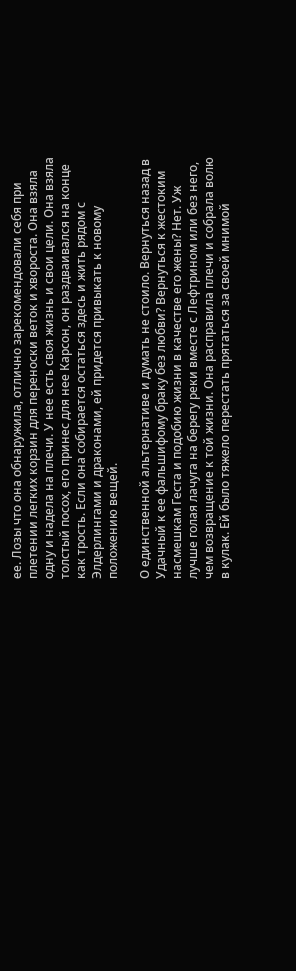ее. Лозы что она обнаружила, отлично зарекомендовали себя при плетении легких корзин для переноски веток и хвороста. Она взяла одну и надела на плечи. У нее есть своя жизнь и свои цели. Она взяла толстый посох, его принес для нее Карсон, он раздваивался на конце как трость. Если она собирается остаться здесь и жить рядом с Элдерлингами и драконами, ей придется привыкать к новому положению вещей.

О единственной альтернативе и думать не стоило. Вернуться назад в Удачный к ее фальшифому браку без любви? Вернуться к жестоким насмешкам Геста и подобию жизни в качестве его жены? Нет. Уж лучше голая лачуга на берегу реки вместе с Лефтрином или без него, чем возвращение к той жизни. Она расправила плечи и собрала волю в кулак. Ей было тяжело перестать прятаться за своей мнимой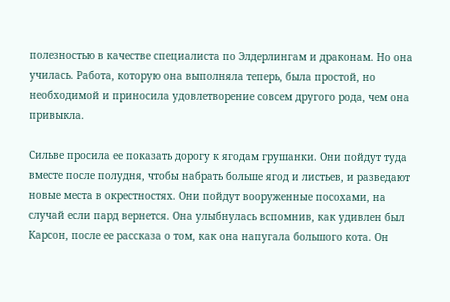полезностью в качестве специалиста по Элдерлингам и драконам. Но она училась. Работа, которую она выполняла теперь, была простой, но необходимой и приносила удовлетворение совсем другого рода, чем она привыкла.

Сильве просила ее показать дорогу к ягодам грушанки. Они пойдут туда вместе после полудня, чтобы набрать больше ягод и листьев, и разведают новые места в окрестностях. Они пойдут вооруженные посохами, на случай если пард вернется. Она улыбнулась вспомнив, как удивлен был Карсон, после ее рассказа о том, как она напугала большого кота. Он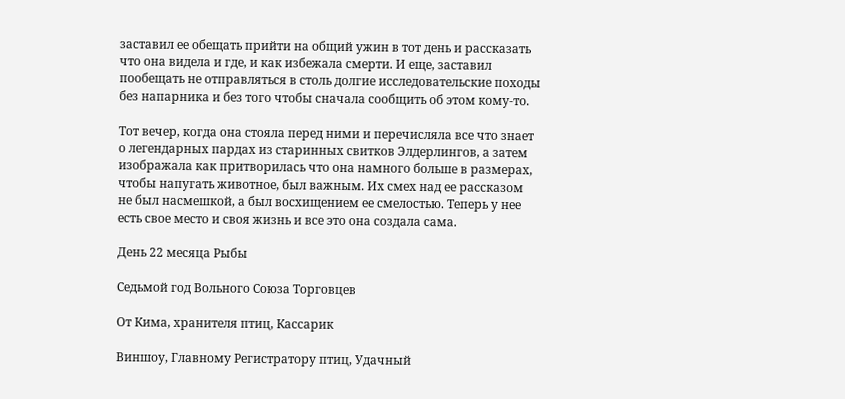заставил ее обещать прийти на общий ужин в тот день и рассказать что она видела и где, и как избежала смерти. И еще, заставил пообещать не отправляться в столь долгие исследовательские походы без напарника и без того чтобы сначала сообщить об этом кому-то.

Тот вечер, когда она стояла перед ними и перечисляла все что знает о легендарных пардах из старинных свитков Элдерлингов, а затем изображала как притворилась что она намного больше в размерах, чтобы напугать животное, был важным. Их смех над ее рассказом не был насмешкой, а был восхищением ее смелостью. Теперь у нее есть свое место и своя жизнь и все это она создала сама.

День 22 месяца Рыбы

Седьмой год Вольного Союза Торговцев

От Кима, хранителя птиц, Кассарик

Виншоу, Главному Регистратору птиц, Удачный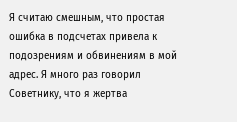Я считаю смешным, что простая ошибка в подсчетах привела к подозрениям и обвинениям в мой адрес. Я много раз говорил Советнику, что я жертва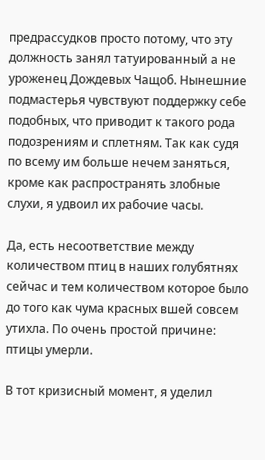предрассудков просто потому, что эту должность занял татуированный а не уроженец Дождевых Чащоб. Нынешние подмастерья чувствуют поддержку себе подобных, что приводит к такого рода подозрениям и сплетням. Так как судя по всему им больше нечем заняться, кроме как распространять злобные слухи, я удвоил их рабочие часы.

Да, есть несоответствие между количеством птиц в наших голубятнях сейчас и тем количеством которое было до того как чума красных вшей совсем утихла. По очень простой причине: птицы умерли.

В тот кризисный момент, я уделил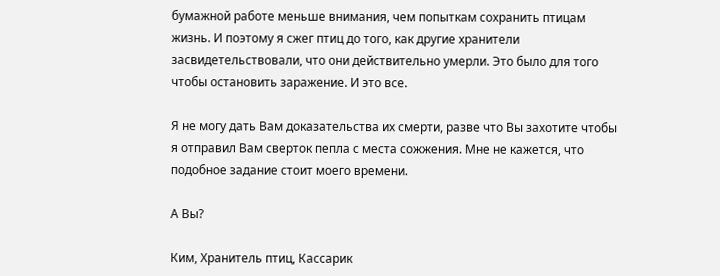бумажной работе меньше внимания, чем попыткам сохранить птицам жизнь. И поэтому я сжег птиц до того, как другие хранители засвидетельствовали, что они действительно умерли. Это было для того чтобы остановить заражение. И это все.

Я не могу дать Вам доказательства их смерти, разве что Вы захотите чтобы я отправил Вам сверток пепла с места сожжения. Мне не кажется, что подобное задание стоит моего времени.

А Вы?

Ким, Хранитель птиц, Кассарик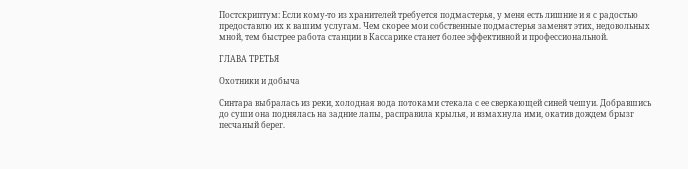Постскриптум: Если кому-то из хранителей требуется подмастерья, у меня есть лишние и я с радостью предоставлю их к вашим услугам. Чем скорее мои собственные подмастерья заменят этих, недовольных мной, тем быстрее работа станции в Кассарике станет более эффективной и профессиональной.

ГЛАВА ТРЕТЬЯ

Охотники и добыча

Синтара выбралась из реки, холодная вода потоками стекала с ее сверкающей синей чешуи. Добравшись до суши она поднялась на задние лапы, расправила крылья, и взмахнула ими, окатив дождем брызг песчаный берег.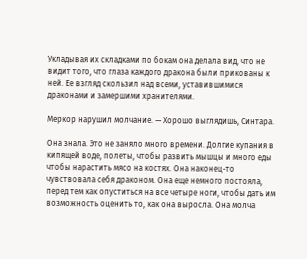Укладывая их складками по бокам она делала вид, что не видит того, что глаза каждого дракона были прикованы к ней. Ее взгляд скользил над всеми, уставившимися драконами и замершими хранителями.

Меркор нарушил молчание. — Хорошо выглядишь, Синтара.

Она знала. Это не заняло много времени. Долгие купания в кипящей воде, полеты, чтобы развить мышцы и много еды чтобы нарастить мясо на костях. Она наконец-то чувствовала себя драконом. Она еще немного постояла, перед тем как опуститься на все четыре ноги, чтобы дать им возможность оценить то, как она выросла. Она молча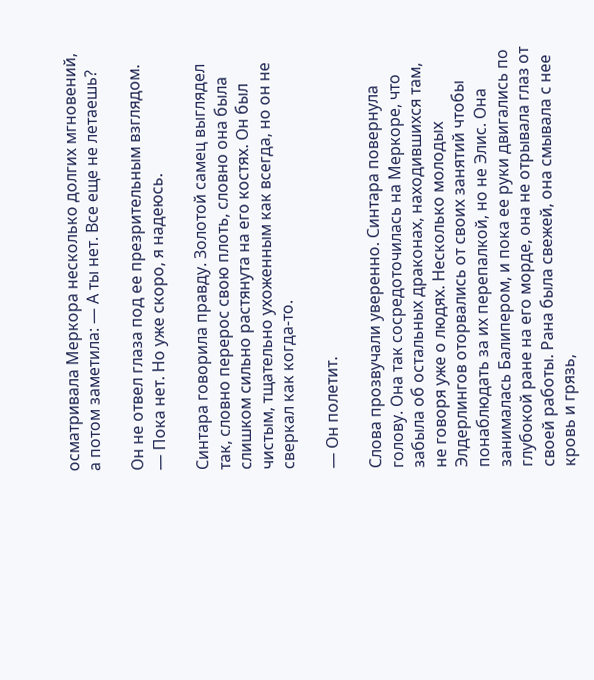осматривала Меркора несколько долгих мгновений, а потом заметила: — А ты нет. Все еще не летаешь?

Он не отвел глаза под ее презрительным взглядом. — Пока нет. Но уже скоро, я надеюсь.

Синтара говорила правду. Золотой самец выглядел так, словно перерос свою плоть, словно она была слишком сильно растянута на его костях. Он был чистым, тщательно ухоженным как всегда, но он не сверкал как когда-то.

— Он полетит.

Слова прозвучали уверенно. Синтара повернула голову. Она так сосредоточилась на Меркоре, что забыла об остальных драконах, находившихся там, не говоря уже о людях. Несколько молодых Элдерлингов оторвались от своих занятий чтобы понаблюдать за их перепалкой, но не Элис. Она занималась Балипером, и пока ее руки двигались по глубокой ране на его морде, она не отрывала глаз от своей работы. Рана была свежей, она смывала с нее кровь и грязь,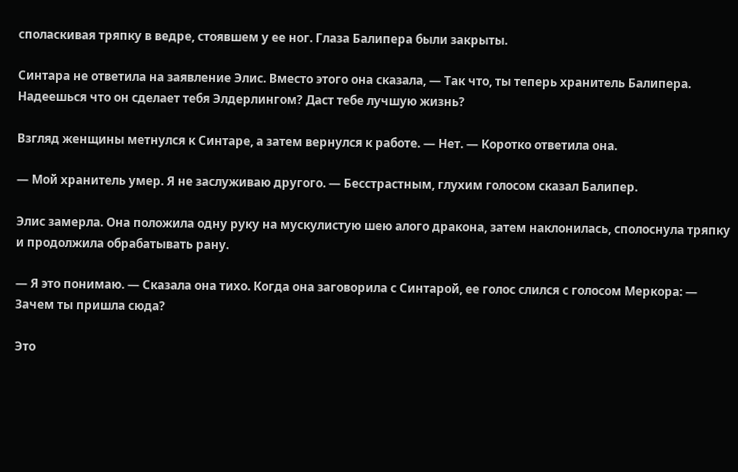споласкивая тряпку в ведре, стоявшем у ее ног. Глаза Балипера были закрыты.

Синтара не ответила на заявление Элис. Вместо этого она сказала, — Так что, ты теперь хранитель Балипера. Надеешься что он сделает тебя Элдерлингом? Даст тебе лучшую жизнь?

Взгляд женщины метнулся к Синтаре, а затем вернулся к работе. — Нет. — Коротко ответила она.

— Мой хранитель умер. Я не заслуживаю другого. — Бесстрастным, глухим голосом сказал Балипер.

Элис замерла. Она положила одну руку на мускулистую шею алого дракона, затем наклонилась, сполоснула тряпку и продолжила обрабатывать рану.

— Я это понимаю. — Сказала она тихо. Когда она заговорила с Синтарой, ее голос слился с голосом Меркора: — Зачем ты пришла сюда?

Это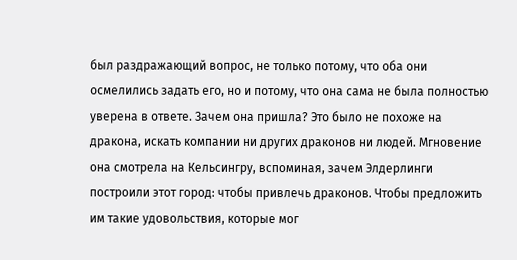был раздражающий вопрос, не только потому, что оба они осмелились задать его, но и потому, что она сама не была полностью уверена в ответе. Зачем она пришла? Это было не похоже на дракона, искать компании ни других драконов ни людей. Мгновение она смотрела на Кельсингру, вспоминая, зачем Элдерлинги построили этот город: чтобы привлечь драконов. Чтобы предложить им такие удовольствия, которые мог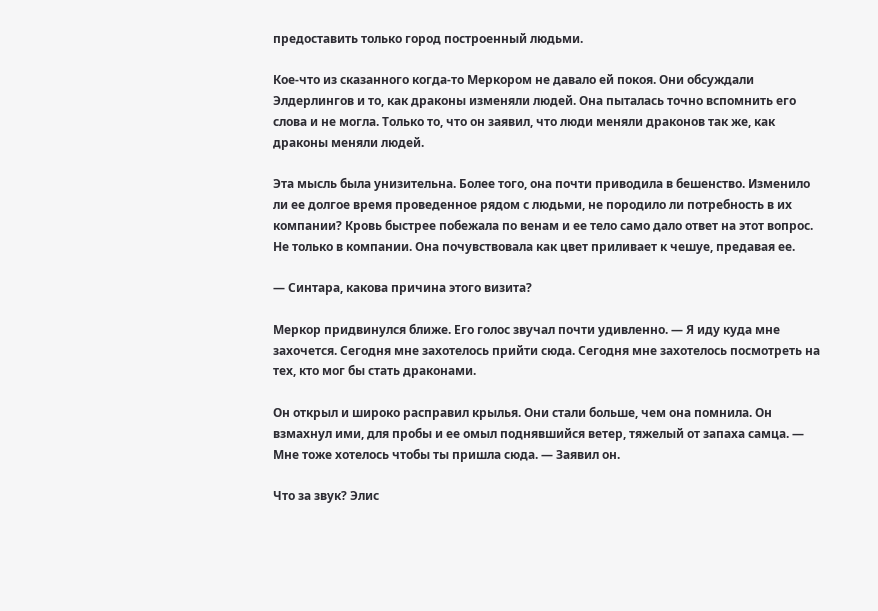предоставить только город построенный людьми.

Кое-что из сказанного когда-то Меркором не давало ей покоя. Они обсуждали Элдерлингов и то, как драконы изменяли людей. Она пыталась точно вспомнить его слова и не могла. Только то, что он заявил, что люди меняли драконов так же, как драконы меняли людей.

Эта мысль была унизительна. Более того, она почти приводила в бешенство. Изменило ли ее долгое время проведенное рядом с людьми, не породило ли потребность в их компании? Кровь быстрее побежала по венам и ее тело само дало ответ на этот вопрос. Не только в компании. Она почувствовала как цвет приливает к чешуе, предавая ее.

— Синтара, какова причина этого визита?

Меркор придвинулся ближе. Его голос звучал почти удивленно. — Я иду куда мне захочется. Сегодня мне захотелось прийти сюда. Сегодня мне захотелось посмотреть на тех, кто мог бы стать драконами.

Он открыл и широко расправил крылья. Они стали больше, чем она помнила. Он взмахнул ими, для пробы и ее омыл поднявшийся ветер, тяжелый от запаха самца. — Мне тоже хотелось чтобы ты пришла сюда. — Заявил он.

Что за звук? Элис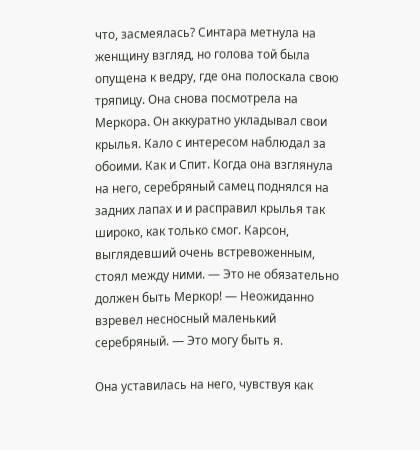что, засмеялась? Синтара метнула на женщину взгляд, но голова той была опущена к ведру, где она полоскала свою тряпицу. Она снова посмотрела на Меркора. Он аккуратно укладывал свои крылья. Кало с интересом наблюдал за обоими. Как и Спит. Когда она взглянула на него, серебряный самец поднялся на задних лапах и и расправил крылья так широко, как только смог. Карсон, выглядевший очень встревоженным, стоял между ними. — Это не обязательно должен быть Меркор! — Неожиданно взревел несносный маленький серебряный. — Это могу быть я.

Она уставилась на него, чувствуя как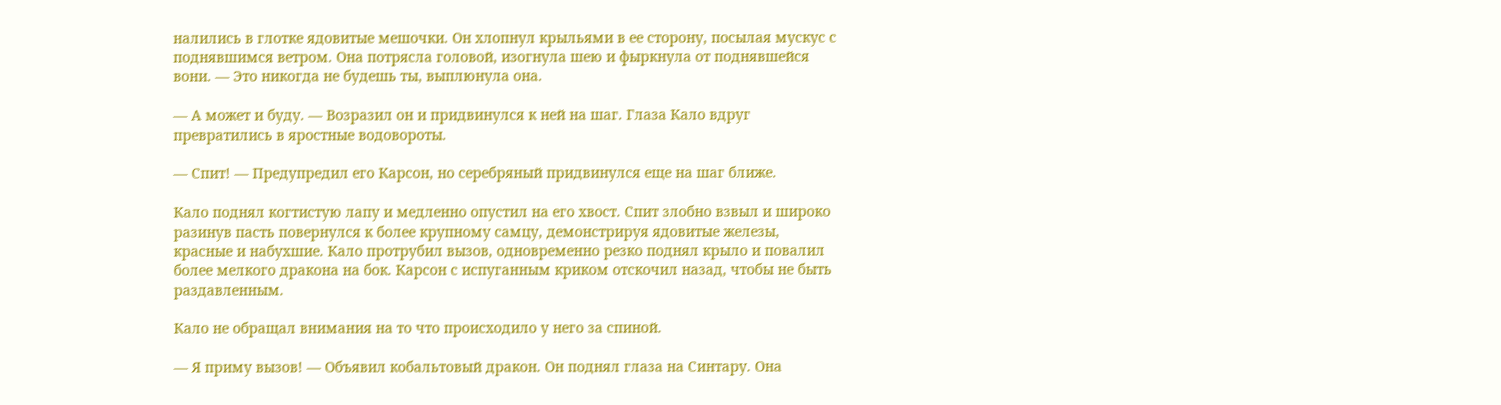налились в глотке ядовитые мешочки. Он хлопнул крыльями в ее сторону, посылая мускус с поднявшимся ветром. Она потрясла головой, изогнула шею и фыркнула от поднявшейся вони. — Это никогда не будешь ты, выплюнула она.

— А может и буду. — Возразил он и придвинулся к ней на шаг. Глаза Кало вдруг превратились в яростные водовороты.

— Спит! — Предупредил его Карсон, но серебряный придвинулся еще на шаг ближе.

Кало поднял когтистую лапу и медленно опустил на его хвост. Спит злобно взвыл и широко разинув пасть повернулся к более крупному самцу, демонстрируя ядовитые железы, красные и набухшие. Кало протрубил вызов, одновременно резко поднял крыло и повалил более мелкого дракона на бок. Карсон с испуганным криком отскочил назад, чтобы не быть раздавленным.

Кало не обращал внимания на то что происходило у него за спиной.

— Я приму вызов! — Объявил кобальтовый дракон. Он поднял глаза на Синтару. Она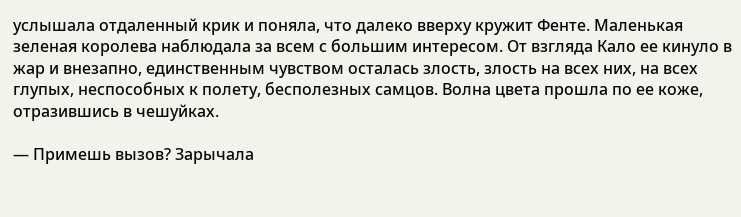услышала отдаленный крик и поняла, что далеко вверху кружит Фенте. Маленькая зеленая королева наблюдала за всем с большим интересом. От взгляда Кало ее кинуло в жар и внезапно, единственным чувством осталась злость, злость на всех них, на всех глупых, неспособных к полету, бесполезных самцов. Волна цвета прошла по ее коже, отразившись в чешуйках.

— Примешь вызов? Зарычала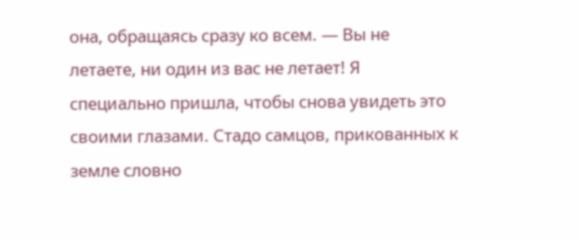она, обращаясь сразу ко всем. — Вы не летаете, ни один из вас не летает! Я специально пришла, чтобы снова увидеть это своими глазами. Стадо самцов, прикованных к земле словно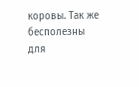коровы. Так же бесполезны для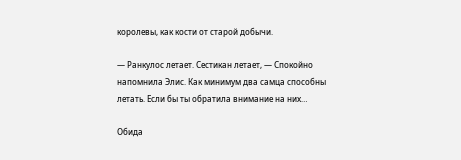королевы, как кости от старой добычи.

— Ранкулос летает. Сестикан летает, — Спокойно напомнила Элис. Как минимум два самца способны летать. Если бы ты обратила внимание на них…

Обида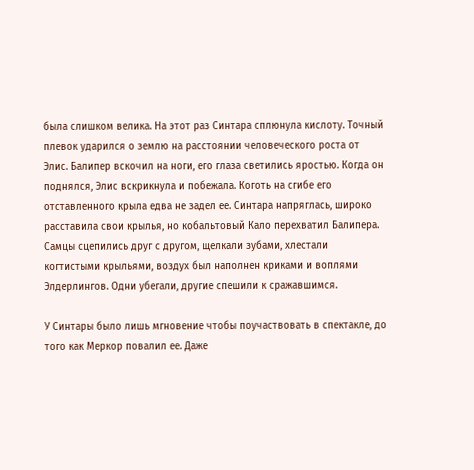была слишком велика. На этот раз Синтара сплюнула кислоту. Точный плевок ударился о землю на расстоянии человеческого роста от Элис. Балипер вскочил на ноги, его глаза светились яростью. Когда он поднялся, Элис вскрикнула и побежала. Коготь на сгибе его отставленного крыла едва не задел ее. Синтара напряглась, широко расставила свои крылья, но кобальтовый Кало перехватил Балипера. Самцы сцепились друг с другом, щелкали зубами, хлестали когтистыми крыльями, воздух был наполнен криками и воплями Элдерлингов. Одни убегали, другие спешили к сражавшимся.

У Синтары было лишь мгновение чтобы поучаствовать в спектакле, до того как Меркор повалил ее. Даже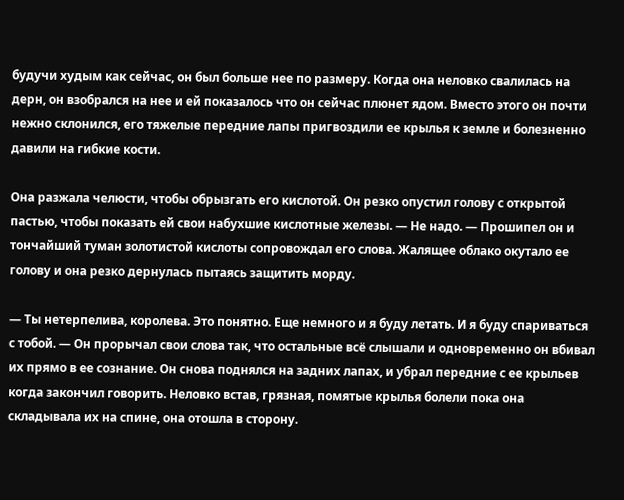будучи худым как сейчас, он был больше нее по размеру. Когда она неловко свалилась на дерн, он взобрался на нее и ей показалось что он сейчас плюнет ядом. Вместо этого он почти нежно склонился, его тяжелые передние лапы пригвоздили ее крылья к земле и болезненно давили на гибкие кости.

Она разжала челюсти, чтобы обрызгать его кислотой. Он резко опустил голову с открытой пастью, чтобы показать ей свои набухшие кислотные железы. — Не надо. — Прошипел он и тончайший туман золотистой кислоты сопровождал его слова. Жалящее облако окутало ее голову и она резко дернулась пытаясь защитить морду.

— Ты нетерпелива, королева. Это понятно. Еще немного и я буду летать. И я буду спариваться с тобой. — Он прорычал свои слова так, что остальные всё слышали и одновременно он вбивал их прямо в ее сознание. Он снова поднялся на задних лапах, и убрал передние с ее крыльев когда закончил говорить. Неловко встав, грязная, помятые крылья болели пока она складывала их на спине, она отошла в сторону.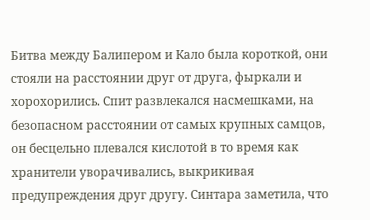Битва между Балипером и Кало была короткой, они стояли на расстоянии друг от друга, фыркали и хорохорились. Спит развлекался насмешками, на безопасном расстоянии от самых крупных самцов, он бесцельно плевался кислотой в то время как хранители уворачивались, выкрикивая предупреждения друг другу. Синтара заметила, что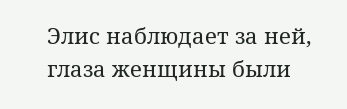Элис наблюдает за ней, глаза женщины были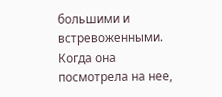большими и встревоженными. Когда она посмотрела на нее,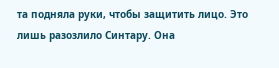та подняла руки, чтобы защитить лицо. Это лишь разозлило Синтару. Она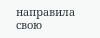направила свою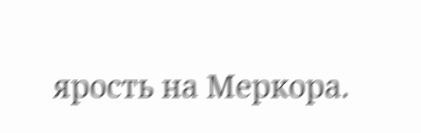ярость на Меркора.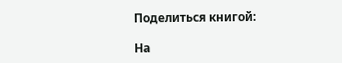Поделиться книгой:

На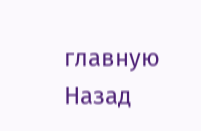главную
Назад